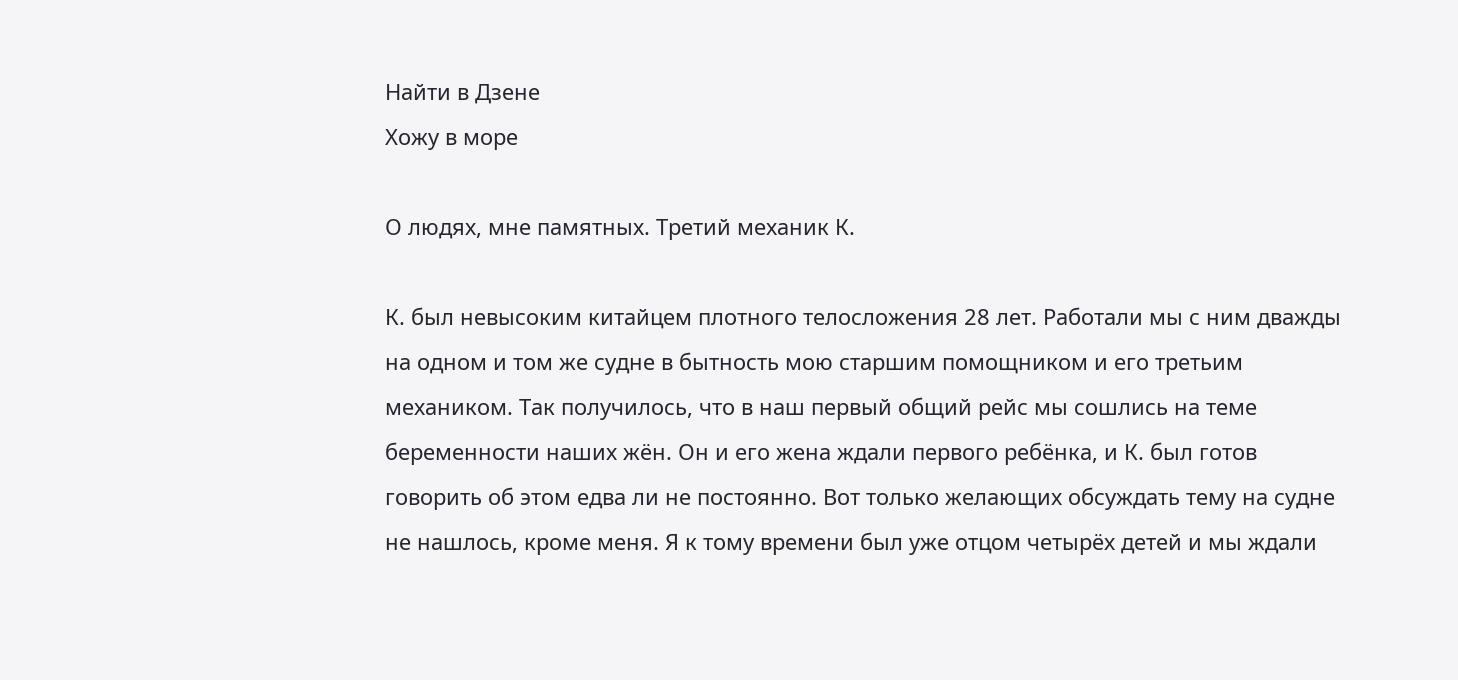Найти в Дзене
Хожу в море

О людях, мне памятных. Третий механик К.

К. был невысоким китайцем плотного телосложения 28 лет. Работали мы с ним дважды на одном и том же судне в бытность мою старшим помощником и его третьим механиком. Так получилось, что в наш первый общий рейс мы сошлись на теме беременности наших жён. Он и его жена ждали первого ребёнка, и К. был готов говорить об этом едва ли не постоянно. Вот только желающих обсуждать тему на судне не нашлось, кроме меня. Я к тому времени был уже отцом четырёх детей и мы ждали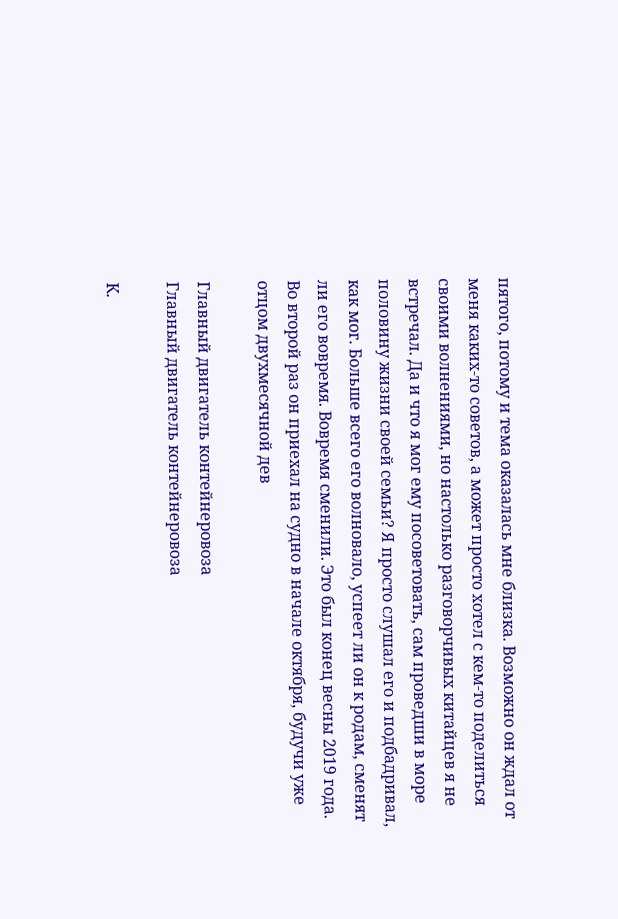пятого, потому и тема оказалась мне близка. Возможно он ждал от меня каких-то советов, а может просто хотел с кем-то поделиться своими волнениями, но настолько разговорчивых китайцев я не встречал. Да и что я мог ему посоветовать, сам проведши в море половину жизни своей семьи? Я просто слушал его и подбадривал, как мог. Больше всего его волновало, успеет ли он к родам, сменят ли его вовремя. Вовремя сменили. Это был конец весны 2019 года. Во второй раз он приехал на судно в начале октября, будучи уже отцом двухмесячной дев

Главный двигатель контейнеровоза
Главный двигатель контейнеровоза

К.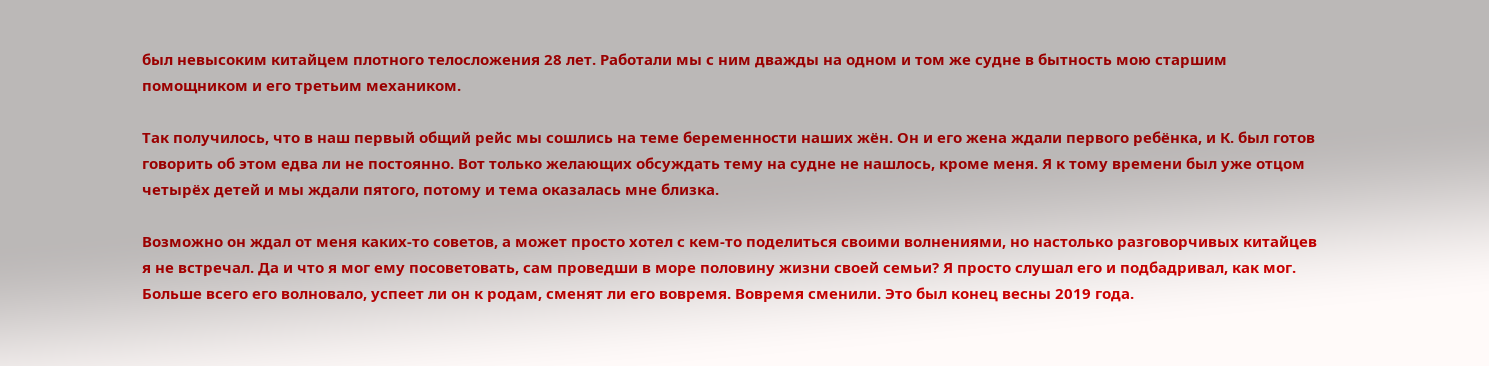был невысоким китайцем плотного телосложения 28 лет. Работали мы с ним дважды на одном и том же судне в бытность мою старшим помощником и его третьим механиком.

Так получилось, что в наш первый общий рейс мы сошлись на теме беременности наших жён. Он и его жена ждали первого ребёнка, и К. был готов говорить об этом едва ли не постоянно. Вот только желающих обсуждать тему на судне не нашлось, кроме меня. Я к тому времени был уже отцом четырёх детей и мы ждали пятого, потому и тема оказалась мне близка.

Возможно он ждал от меня каких-то советов, а может просто хотел с кем-то поделиться своими волнениями, но настолько разговорчивых китайцев я не встречал. Да и что я мог ему посоветовать, сам проведши в море половину жизни своей семьи? Я просто слушал его и подбадривал, как мог. Больше всего его волновало, успеет ли он к родам, сменят ли его вовремя. Вовремя сменили. Это был конец весны 2019 года.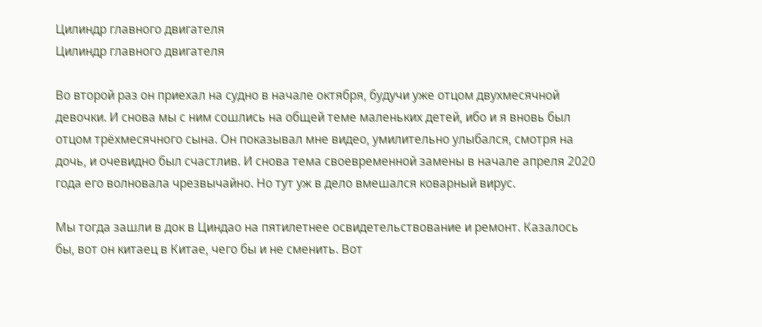Цилиндр главного двигателя
Цилиндр главного двигателя

Во второй раз он приехал на судно в начале октября, будучи уже отцом двухмесячной девочки. И снова мы с ним сошлись на общей теме маленьких детей, ибо и я вновь был отцом трёхмесячного сына. Он показывал мне видео, умилительно улыбался, смотря на дочь, и очевидно был счастлив. И снова тема своевременной замены в начале апреля 2020 года его волновала чрезвычайно. Но тут уж в дело вмешался коварный вирус.

Мы тогда зашли в док в Циндао на пятилетнее освидетельствование и ремонт. Казалось бы, вот он китаец в Китае, чего бы и не сменить. Вот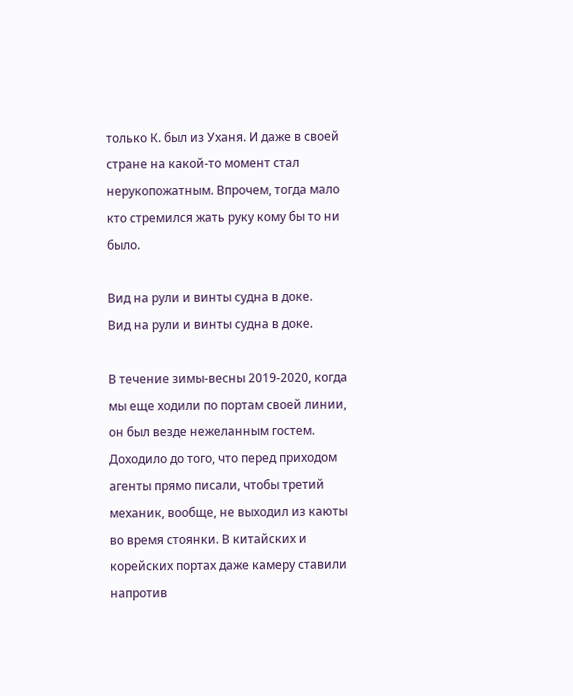только К. был из Уханя. И даже в своей стране на какой-то момент стал нерукопожатным. Впрочем, тогда мало кто стремился жать руку кому бы то ни было.

Вид на рули и винты судна в доке.
Вид на рули и винты судна в доке.

В течение зимы-весны 2019-2020, когда мы еще ходили по портам своей линии, он был везде нежеланным гостем. Доходило до того, что перед приходом агенты прямо писали, чтобы третий механик, вообще, не выходил из каюты во время стоянки. В китайских и корейских портах даже камеру ставили напротив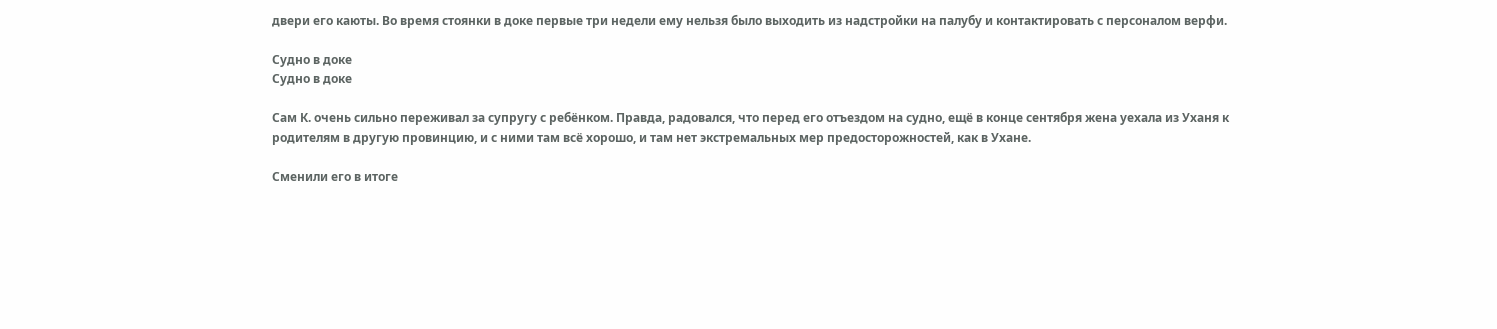двери его каюты. Во время стоянки в доке первые три недели ему нельзя было выходить из надстройки на палубу и контактировать с персоналом верфи.

Судно в доке
Судно в доке

Сам К. очень сильно переживал за супругу с ребёнком. Правда, радовался, что перед его отъездом на судно, ещё в конце сентября жена уехала из Уханя к родителям в другую провинцию, и с ними там всё хорошо, и там нет экстремальных мер предосторожностей, как в Ухане.

Сменили его в итоге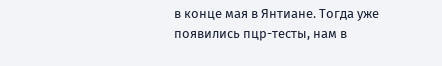в конце мая в Янтиане. Тогда уже появились пцр-тесты, нам в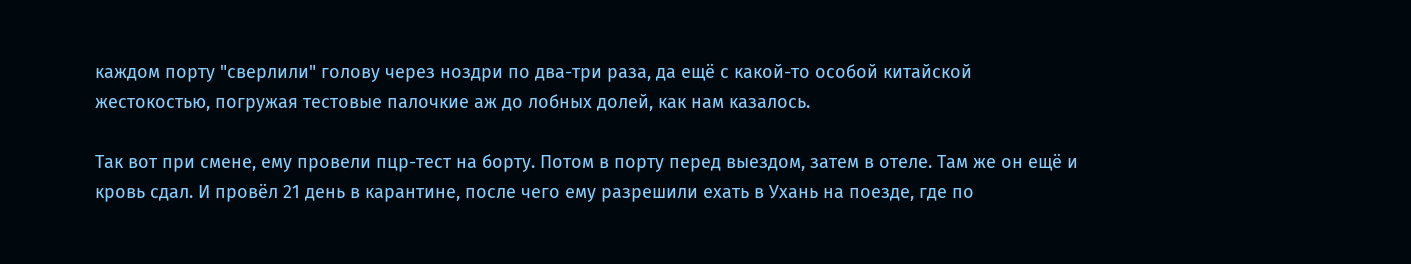каждом порту "сверлили" голову через ноздри по два-три раза, да ещё с какой-то особой китайской жестокостью, погружая тестовые палочкие аж до лобных долей, как нам казалось.

Так вот при смене, ему провели пцр-тест на борту. Потом в порту перед выездом, затем в отеле. Там же он ещё и кровь сдал. И провёл 21 день в карантине, после чего ему разрешили ехать в Ухань на поезде, где по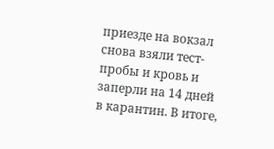приезде на вокзал снова взяли тест-пробы и кровь и заперли на 14 дней в карантин. В итоге,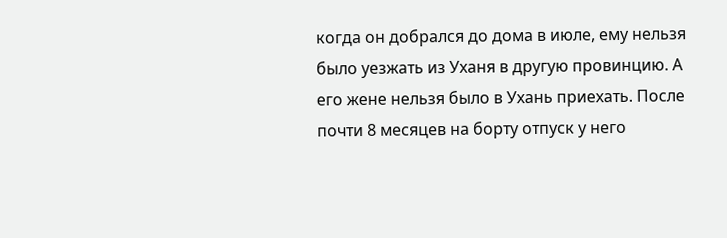когда он добрался до дома в июле, ему нельзя было уезжать из Уханя в другую провинцию. А его жене нельзя было в Ухань приехать. После почти 8 месяцев на борту отпуск у него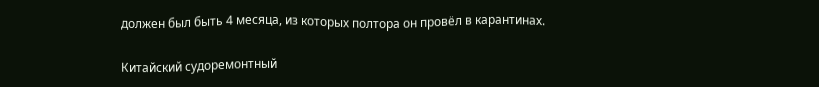должен был быть 4 месяца, из которых полтора он провёл в карантинах.

Китайский судоремонтный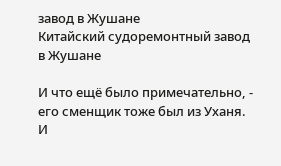завод в Жушане
Китайский судоремонтный завод в Жушане

И что ещё было примечательно, - его сменщик тоже был из Уханя. И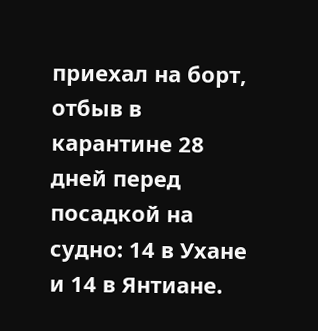приехал на борт, отбыв в карантине 28 дней перед посадкой на судно: 14 в Ухане и 14 в Янтиане.